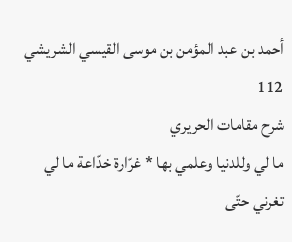أحمد بن عبد المؤمن بن موسى القيسي الشريشي
112
شرح مقامات الحريري
ما لي وللدنيا وعلمي بها * غرّارة خدّاعة ما لي تغرني حتّى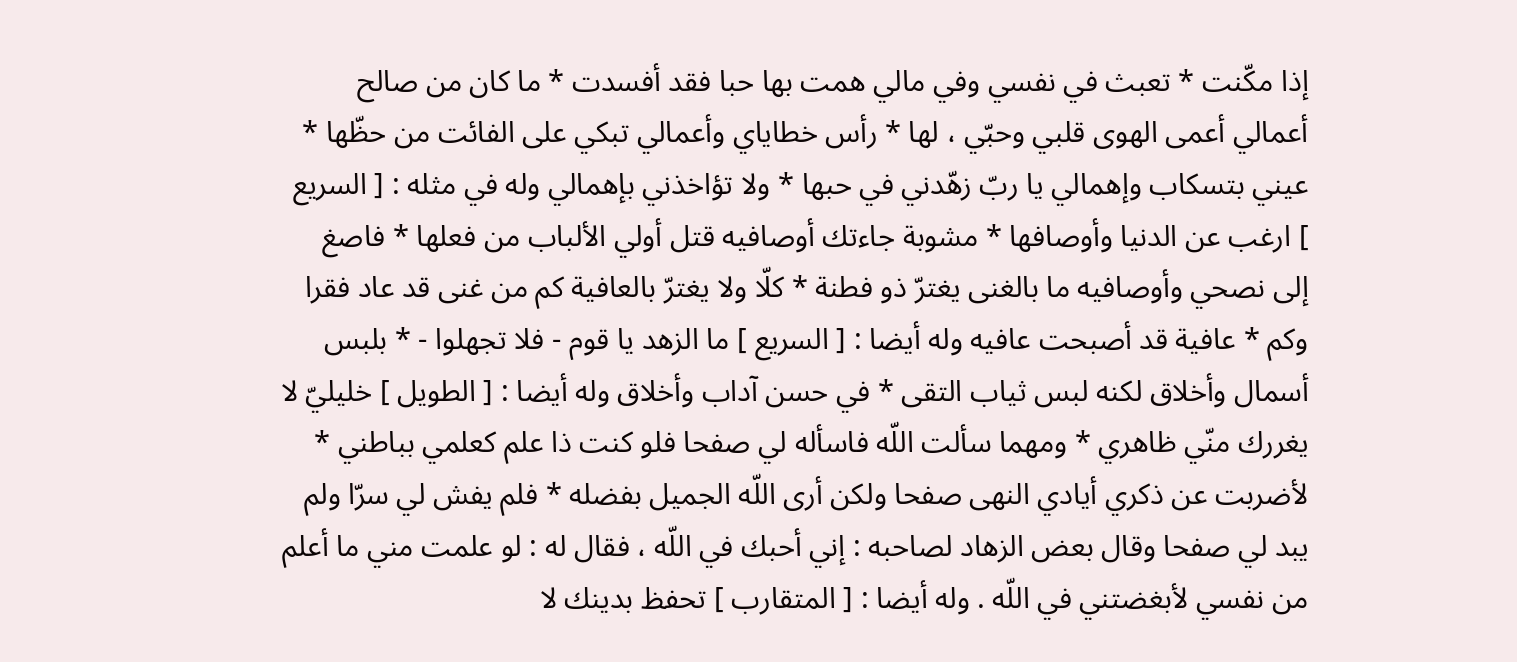إذا مكّنت * تعبث في نفسي وفي مالي همت بها حبا فقد أفسدت * ما كان من صالح أعمالي أعمى الهوى قلبي وحبّي ، لها * رأس خطاياي وأعمالي تبكي على الفائت من حظّها * عيني بتسكاب وإهمالي يا ربّ زهّدني في حبها * ولا تؤاخذني بإهمالي وله في مثله : [ السريع ] ارغب عن الدنيا وأوصافها * مشوبة جاءتك أوصافيه قتل أولي الألباب من فعلها * فاصغ إلى نصحي وأوصافيه ما بالغنى يغترّ ذو فطنة * كلّا ولا يغترّ بالعافية كم من غنى قد عاد فقرا وكم * عافية قد أصبحت عافيه وله أيضا : [ السريع ] ما الزهد يا قوم - فلا تجهلوا - * بلبس أسمال وأخلاق لكنه لبس ثياب التقى * في حسن آداب وأخلاق وله أيضا : [ الطويل ] خليليّ لا يغررك منّي ظاهري * ومهما سألت اللّه فاسأله لي صفحا فلو كنت ذا علم كعلمي بباطني * لأضربت عن ذكري أيادي النهى صفحا ولكن أرى اللّه الجميل بفضله * فلم يفش لي سرّا ولم يبد لي صفحا وقال بعض الزهاد لصاحبه : إني أحبك في اللّه ، فقال له : لو علمت مني ما أعلم من نفسي لأبغضتني في اللّه . وله أيضا : [ المتقارب ] تحفظ بدينك لا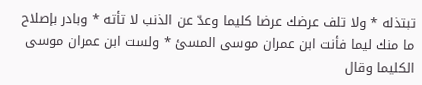تبتذله * ولا تلف عرضك عرضا كليما وعدّ عن الذنب لا تأته * وبادر بإصلاح ما منك ليما فأنت ابن عمران موسى المسئ * ولست ابن عمران موسى الكليما وقال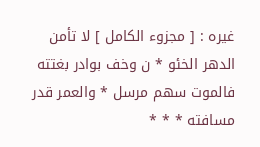غيره : [ مجزوء الكامل ] لا تأمن الدهر الخئو * ن وخف بوادر بغتته فالموت سهم مرسل * والعمر قدر مسافته * * *